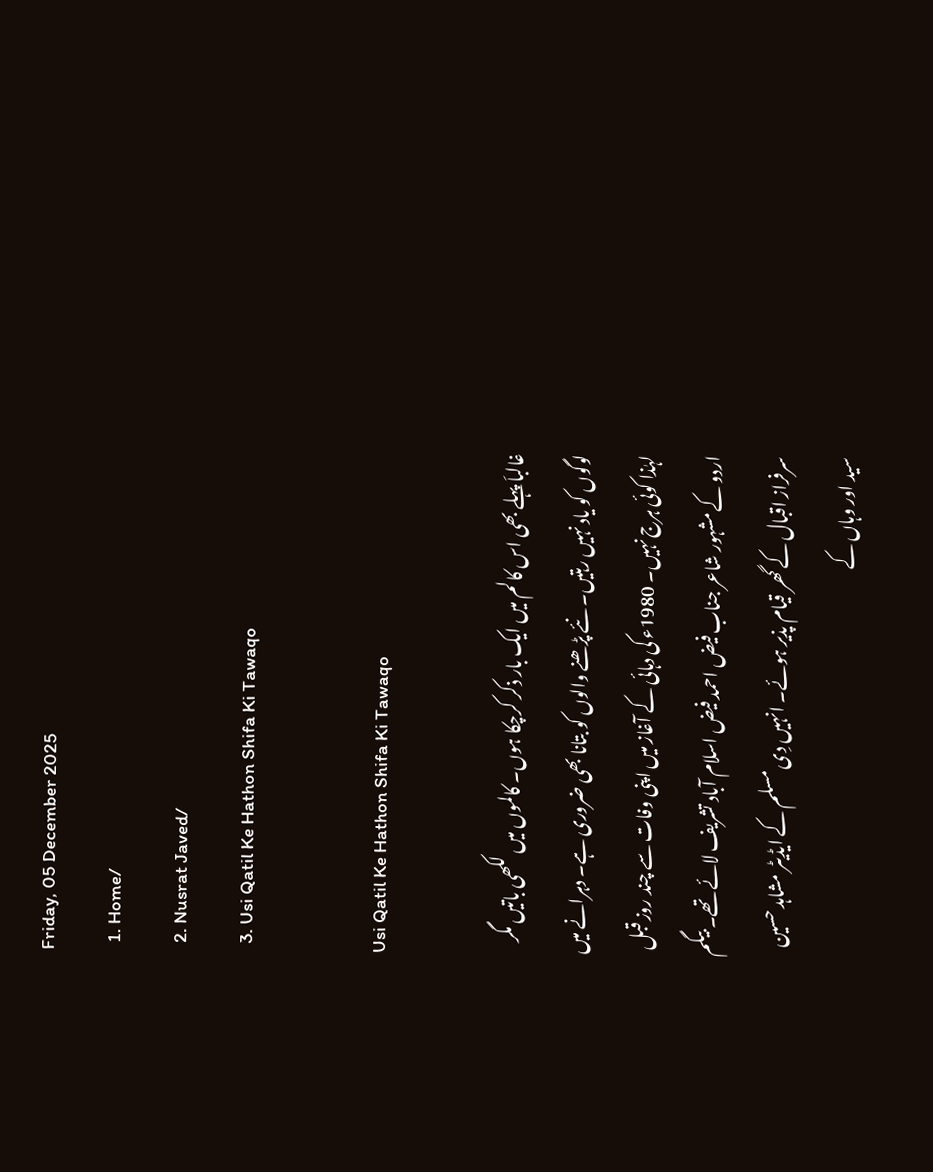Friday, 05 December 2025
  1. Home/
  2. Nusrat Javed/
  3. Usi Qatil Ke Hathon Shifa Ki Tawaqo

Usi Qatil Ke Hathon Shifa Ki Tawaqo

غالباَ پہلے بھی اس کالم میں ایک بار ذکر کرچکا ہوں۔ کالموں میں لکھی باتیں مگر لوگوں کو یاد نہیں رہتیں۔ نئے پڑھنے والوں کو بتانا بھی ضروری ہے۔ دہرانے میں لہٰذا کوئی ہرج نہیں۔ 1980ء کی دہائی کے آغاز میں اپنی وفات سے چند روز قبل اردو کے مشہور شاعر جناب فیض احمد فیض اسلام آباد تشریف لائے تھے۔ بیگم سرفراز اقبال کے گھر قیام پذیر ہوئے۔ انہیں دِی مسلم کے ایڈیٹر مشاہد حسین سید اور وہاں کے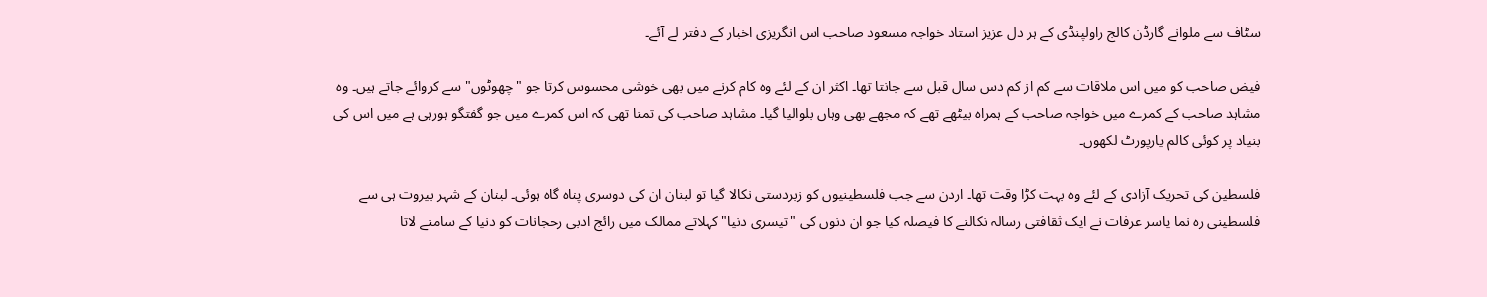سٹاف سے ملوانے گارڈن کالج راولپنڈی کے ہر دل عزیز استاد خواجہ مسعود صاحب اس انگریزی اخبار کے دفتر لے آئے۔

فیض صاحب کو میں اس ملاقات سے کم از کم دس سال قبل سے جانتا تھا۔ اکثر ان کے لئے وہ کام کرنے میں بھی خوشی محسوس کرتا جو "چھوٹوں" سے کروائے جاتے ہیں۔ وہ مشاہد صاحب کے کمرے میں خواجہ صاحب کے ہمراہ بیٹھے تھے کہ مجھے بھی وہاں بلوالیا گیا۔ مشاہد صاحب کی تمنا تھی کہ اس کمرے میں جو گفتگو ہورہی ہے میں اس کی بنیاد پر کوئی کالم یارپورٹ لکھوں۔

فلسطین کی تحریک آزادی کے لئے وہ بہت کڑا وقت تھا۔ اردن سے جب فلسطینیوں کو زبردستی نکالا گیا تو لبنان ان کی دوسری پناہ گاہ ہوئی۔ لبنان کے شہر بیروت ہی سے فلسطینی رہ نما یاسر عرفات نے ایک ثقافتی رسالہ نکالنے کا فیصلہ کیا جو ان دنوں کی "تیسری دنیا" کہلاتے ممالک میں رائج ادبی رحجانات کو دنیا کے سامنے لاتا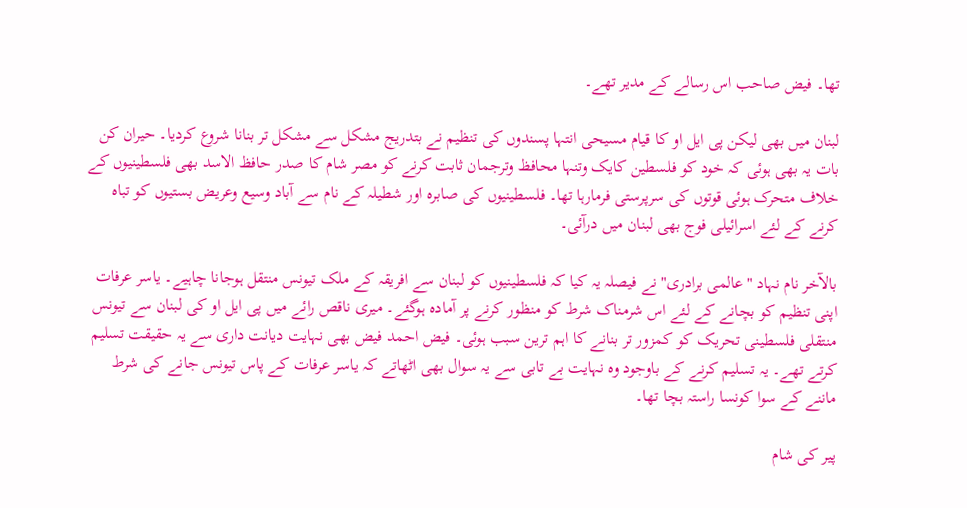تھا۔ فیض صاحب اس رسالے کے مدیر تھے۔

لبنان میں بھی لیکن پی ایل او کا قیام مسیحی انتہا پسندوں کی تنظیم نے بتدریج مشکل سے مشکل تر بنانا شروع کردیا۔ حیران کن بات یہ بھی ہوئی کہ خود کو فلسطین کایک وتنہا محافظ وترجمان ثابت کرنے کو مصر شام کا صدر حافظ الاسد بھی فلسطینیوں کے خلاف متحرک ہوئی قوتوں کی سرپرستی فرمارہا تھا۔ فلسطینیوں کی صابرہ اور شطیلہ کے نام سے آباد وسیع وعریض بستیوں کو تباہ کرنے کے لئے اسرائیلی فوج بھی لبنان میں درآئی۔

بالآخر نام نہاد "عالمی برادری" نے فیصلہ یہ کیا کہ فلسطینیوں کو لبنان سے افریقہ کے ملک تیونس منتقل ہوجانا چاہیے۔ یاسر عرفات اپنی تنظیم کو بچانے کے لئے اس شرمناک شرط کو منظور کرنے پر آمادہ ہوگئے۔ میری ناقص رائے میں پی ایل او کی لبنان سے تیونس منتقلی فلسطینی تحریک کو کمزور تر بنانے کا اہم ترین سبب ہوئی۔ فیض احمد فیض بھی نہایت دیانت داری سے یہ حقیقت تسلیم کرتے تھے۔ یہ تسلیم کرنے کے باوجود وہ نہایت بے تابی سے یہ سوال بھی اٹھاتے کہ یاسر عرفات کے پاس تیونس جانے کی شرط ماننے کے سوا کونسا راستہ بچا تھا۔

پیر کی شام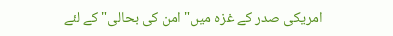امریکی صدر کے غزہ میں"امن کی بحالی" کے لئے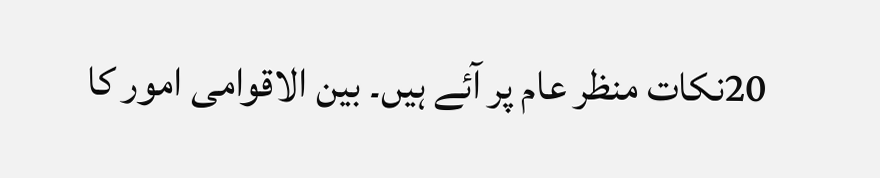20نکات منظر عام پر آئے ہیں۔ بین الاقوامی امور کا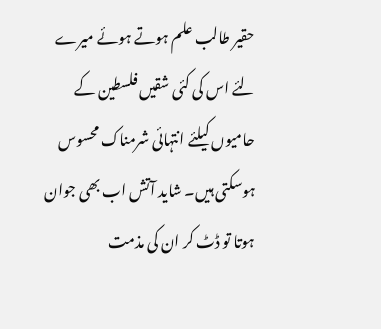حقیر طالب علم ہوتے ہوئے میرے لئے اس کی کئی شقیں فلسطین کے حامیوں کیلئے انتہائی شرمناک محسوس ہوسکتی ہیں۔ شاید آتش اب بھی جوان ہوتا تو ڈٹ کر ان کی مذمت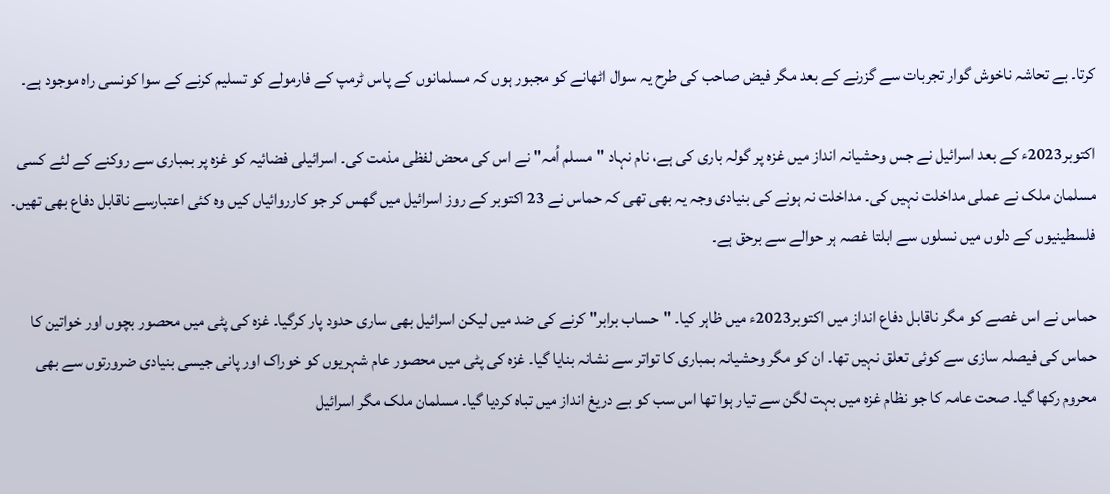کرتا۔ بے تحاشہ ناخوش گوار تجربات سے گزرنے کے بعد مگر فیض صاحب کی طرح یہ سوال اٹھانے کو مجبور ہوں کہ مسلمانوں کے پاس ٹرمپ کے فارمولے کو تسلیم کرنے کے سوا کونسی راہ موجود ہے۔

اکتوبر2023ء کے بعد اسرائیل نے جس وحشیانہ انداز میں غزہ پر گولہ باری کی ہے، نام نہاد "مسلم اُمہ" نے اس کی محض لفظی مذمت کی۔ اسرائیلی فضائیہ کو غزہ پر بمباری سے روکنے کے لئے کسی مسلمان ملک نے عملی مداخلت نہیں کی۔ مداخلت نہ ہونے کی بنیادی وجہ یہ بھی تھی کہ حماس نے 23 اکتوبر کے روز اسرائیل میں گھس کر جو کارروائیاں کیں وہ کئی اعتبارسے ناقابل دفاع بھی تھیں۔ فلسطینیوں کے دلوں میں نسلوں سے ابلتا غصہ ہر حوالے سے برحق ہے۔

حماس نے اس غصے کو مگر ناقابل دفاع انداز میں اکتوبر2023ء میں ظاہر کیا۔ "حساب برابر" کرنے کی ضد میں لیکن اسرائیل بھی ساری حدود پار کرگیا۔ غزہ کی پٹی میں محصور بچوں اور خواتین کا حماس کی فیصلہ سازی سے کوئی تعلق نہیں تھا۔ ان کو مگر وحشیانہ بمباری کا تواتر سے نشانہ بنایا گیا۔ غزہ کی پٹی میں محصور عام شہریوں کو خوراک اور پانی جیسی بنیادی ضرورتوں سے بھی محروم رکھا گیا۔ صحت عامہ کا جو نظام غزہ میں بہت لگن سے تیار ہوا تھا اس سب کو بے دریغ انداز میں تباہ کردیا گیا۔ مسلمان ملک مگر اسرائیل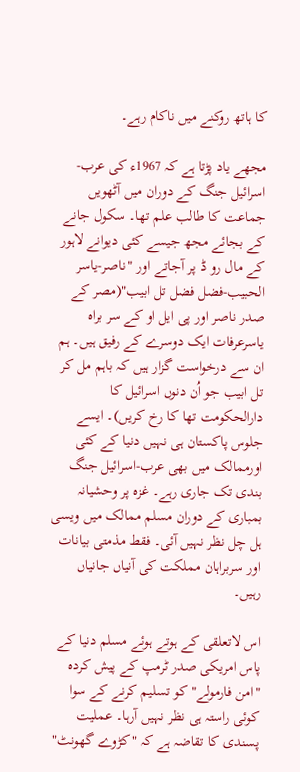کا ہاتھ روکنے میں ناکام رہے۔

مجھے یاد پڑتا ہے کہ 1967ء کی عرب-اسرائیل جنگ کے دوران میں آٹھویں جماعت کا طالب علم تھا۔ سکول جانے کے بجائے مجھ جیسے کئی دیوانے لاہور کے مال رو ڈ پر آجاتے اور "ناصر-یاسر الحبیب-فضل فضل تل ابیب"(مصر کے صدر ناصر اور پی ایل او کے سر براہ یاسرعرفات ایک دوسرے کے رفیق ہیں۔ ہم ان سے درخواست گزار ہیں کہ باہم مل کر تل ابیب جو اُن دنوں اسرائیل کا دارالحکومت تھا کا رخ کریں)۔ ایسے جلوس پاکستان ہی نہیں دنیا کے کئی اورممالک میں بھی عرب-اسرائیل جنگ بندی تک جاری رہے۔ غزہ پر وحشیانہ بمباری کے دوران مسلم ممالک میں ویسی ہل چل نظر نہیں آئی۔ فقط مذمتی بیانات اور سربراہان مملکت کی آنیاں جانیاں رہیں۔

اس لاتعلقی کے ہوتے ہوئے مسلم دنیا کے پاس امریکی صدر ٹرمپ کے پیش کردہ "امن فارمولے" کو تسلیم کرنے کے سوا کوئی راستہ ہی نظر نہیں آرہا۔ عملیت پسندی کا تقاضہ ہے کہ "کڑوے گھونٹ"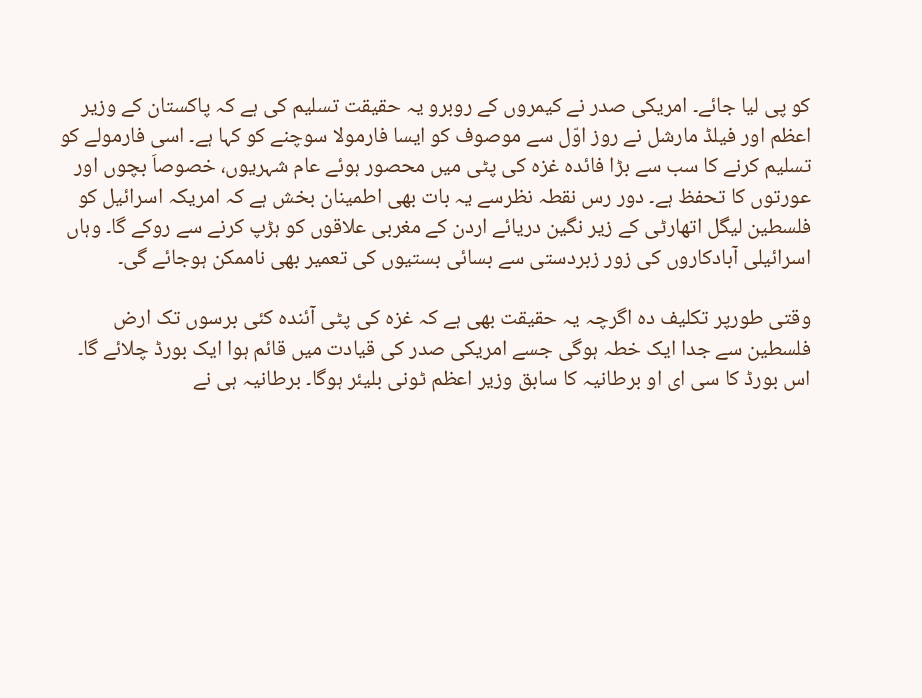کو پی لیا جائے۔ امریکی صدر نے کیمروں کے روبرو یہ حقیقت تسلیم کی ہے کہ پاکستان کے وزیر اعظم اور فیلڈ مارشل نے روز اوّل سے موصوف کو ایسا فارمولا سوچنے کو کہا ہے۔ اسی فارمولے کو تسلیم کرنے کا سب سے بڑا فائدہ غزہ کی پٹی میں محصور ہوئے عام شہریوں، خصوصاَ بچوں اور عورتوں کا تحفظ ہے۔ دور رس نقطہ نظرسے یہ بات بھی اطمینان بخش ہے کہ امریکہ اسرائیل کو فلسطین لیگل اتھارٹی کے زیر نگین دریائے اردن کے مغربی علاقوں کو ہڑپ کرنے سے روکے گا۔ وہاں اسرائیلی آبادکاروں کی زور زبردستی سے بسائی بستیوں کی تعمیر بھی ناممکن ہوجائے گی۔

وقتی طورپر تکلیف دہ اگرچہ یہ حقیقت بھی ہے کہ غزہ کی پٹی آئندہ کئی برسوں تک ارض فلسطین سے جدا ایک خطہ ہوگی جسے امریکی صدر کی قیادت میں قائم ہوا ایک بورڈ چلائے گا۔ اس بورڈ کا سی ای او برطانیہ کا سابق وزیر اعظم ٹونی بلیئر ہوگا۔ برطانیہ ہی نے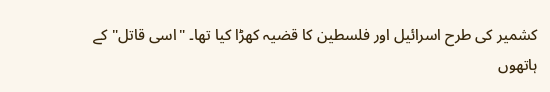کشمیر کی طرح اسرائیل اور فلسطین کا قضیہ کھڑا کیا تھا۔ "اسی قاتل" کے ہاتھوں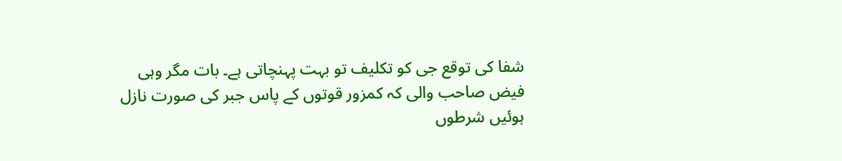شفا کی توقع جی کو تکلیف تو بہت پہنچاتی ہے۔ بات مگر وہی فیض صاحب والی کہ کمزور قوتوں کے پاس جبر کی صورت نازل ہوئیں شرطوں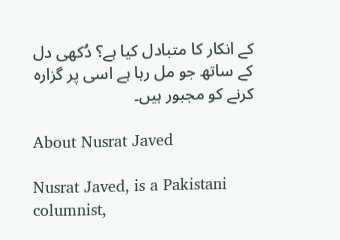کے انکار کا متبادل کیا ہے؟ دُکھی دل کے ساتھ جو مل رہا ہے اسی پر گزارہ کرنے کو مجبور ہیں۔

About Nusrat Javed

Nusrat Javed, is a Pakistani columnist,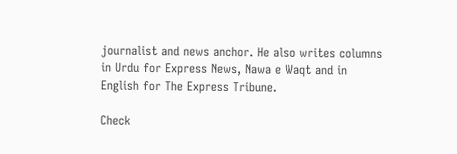journalist and news anchor. He also writes columns in Urdu for Express News, Nawa e Waqt and in English for The Express Tribune.

Check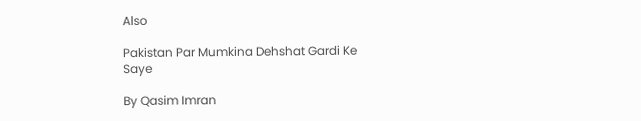Also

Pakistan Par Mumkina Dehshat Gardi Ke Saye

By Qasim Imran